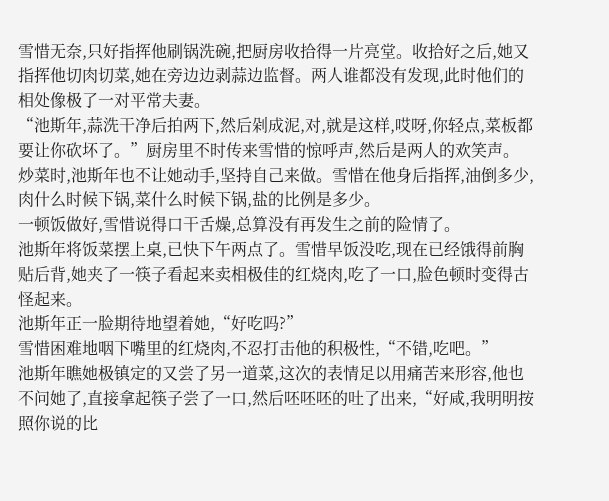雪惜无奈,只好指挥他刷锅洗碗,把厨房收拾得一片亮堂。收拾好之后,她又指挥他切肉切菜,她在旁边边剥蒜边监督。两人谁都没有发现,此时他们的相处像极了一对平常夫妻。
“池斯年,蒜洗干净后拍两下,然后剁成泥,对,就是这样,哎呀,你轻点,菜板都要让你砍坏了。”厨房里不时传来雪惜的惊呼声,然后是两人的欢笑声。
炒菜时,池斯年也不让她动手,坚持自己来做。雪惜在他身后指挥,油倒多少,肉什么时候下锅,菜什么时候下锅,盐的比例是多少。
一顿饭做好,雪惜说得口干舌燥,总算没有再发生之前的险情了。
池斯年将饭菜摆上桌,已快下午两点了。雪惜早饭没吃,现在已经饿得前胸贴后背,她夹了一筷子看起来卖相极佳的红烧肉,吃了一口,脸色顿时变得古怪起来。
池斯年正一脸期待地望着她,“好吃吗?”
雪惜困难地咽下嘴里的红烧肉,不忍打击他的积极性,“不错,吃吧。”
池斯年瞧她极镇定的又尝了另一道菜,这次的表情足以用痛苦来形容,他也不问她了,直接拿起筷子尝了一口,然后呸呸呸的吐了出来,“好咸,我明明按照你说的比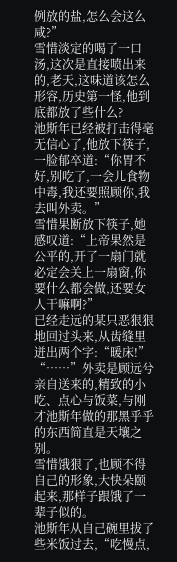例放的盐,怎么会这么咸?”
雪惜淡定的喝了一口汤,这次是直接喷出来的,老天,这味道该怎么形容,历史第一怪,他到底都放了些什么?
池斯年已经被打击得毫无信心了,他放下筷子,一脸郁卒道:“你胃不好,别吃了,一会儿食物中毒,我还要照顾你,我去叫外卖。”
雪惜果断放下筷子,她感叹道:“上帝果然是公平的,开了一扇门就必定会关上一扇窗,你要什么都会做,还要女人干嘛啊?”
已经走远的某只恶狠狠地回过头来,从齿缝里迸出两个字:“暖床!”
“……”外卖是顾远兮亲自送来的,精致的小吃、点心与饭菜,与刚才池斯年做的那黑乎乎的东西简直是天壤之别。
雪惜饿狠了,也顾不得自己的形象,大快朵颐起来,那样子跟饿了一辈子似的。
池斯年从自己碗里拔了些米饭过去,“吃慢点,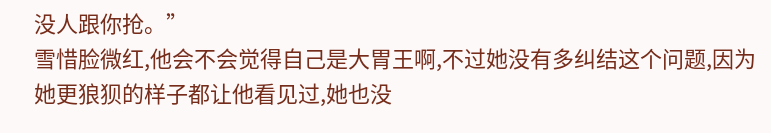没人跟你抢。”
雪惜脸微红,他会不会觉得自己是大胃王啊,不过她没有多纠结这个问题,因为她更狼狈的样子都让他看见过,她也没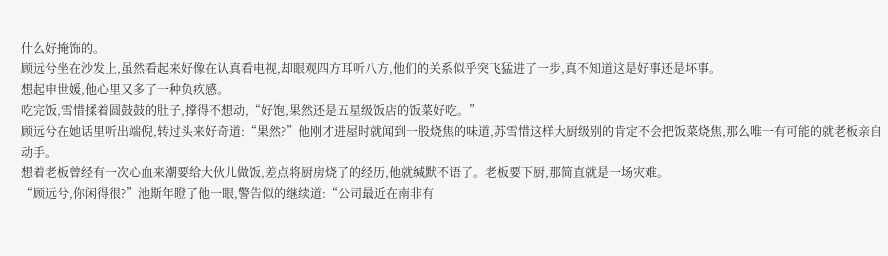什么好掩饰的。
顾远兮坐在沙发上,虽然看起来好像在认真看电视,却眼观四方耳听八方,他们的关系似乎突飞猛进了一步,真不知道这是好事还是坏事。
想起申世媛,他心里又多了一种负疚感。
吃完饭,雪惜揉着圆鼓鼓的肚子,撑得不想动,“好饱,果然还是五星级饭店的饭菜好吃。”
顾远兮在她话里听出端倪,转过头来好奇道:“果然?”他刚才进屋时就闻到一股烧焦的味道,苏雪惜这样大厨级别的肯定不会把饭菜烧焦,那么唯一有可能的就老板亲自动手。
想着老板曾经有一次心血来潮要给大伙儿做饭,差点将厨房烧了的经历,他就缄默不语了。老板要下厨,那简直就是一场灾难。
“顾远兮,你闲得很?”池斯年瞪了他一眼,警告似的继续道:“公司最近在南非有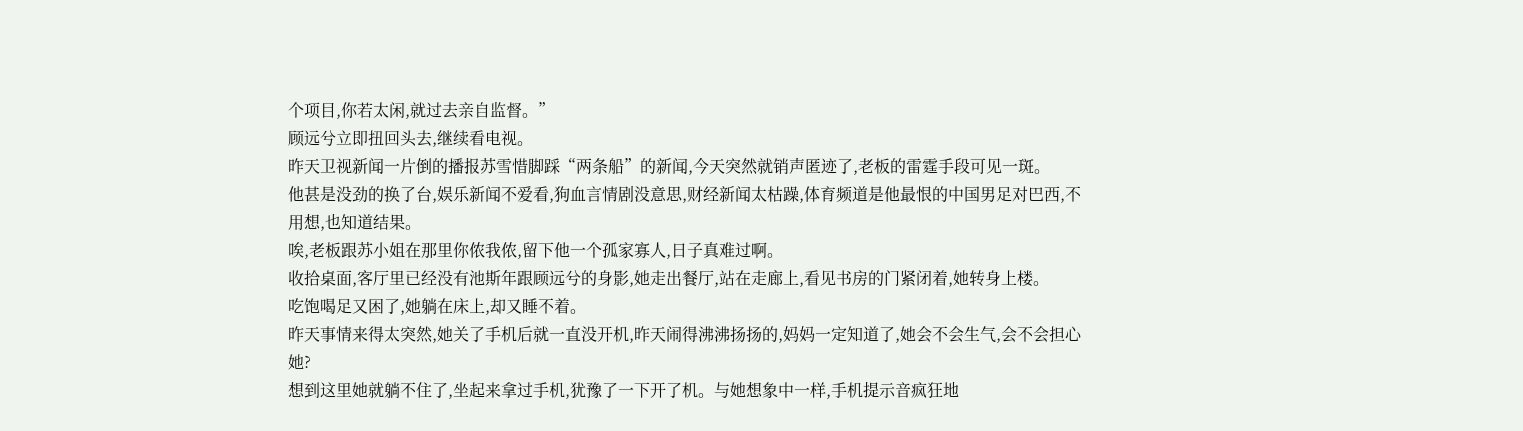个项目,你若太闲,就过去亲自监督。”
顾远兮立即扭回头去,继续看电视。
昨天卫视新闻一片倒的播报苏雪惜脚踩“两条船”的新闻,今天突然就销声匿迹了,老板的雷霆手段可见一斑。
他甚是没劲的换了台,娱乐新闻不爱看,狗血言情剧没意思,财经新闻太枯躁,体育频道是他最恨的中国男足对巴西,不用想,也知道结果。
唉,老板跟苏小姐在那里你侬我侬,留下他一个孤家寡人,日子真难过啊。
收拾桌面,客厅里已经没有池斯年跟顾远兮的身影,她走出餐厅,站在走廊上,看见书房的门紧闭着,她转身上楼。
吃饱喝足又困了,她躺在床上,却又睡不着。
昨天事情来得太突然,她关了手机后就一直没开机,昨天闹得沸沸扬扬的,妈妈一定知道了,她会不会生气,会不会担心她?
想到这里她就躺不住了,坐起来拿过手机,犹豫了一下开了机。与她想象中一样,手机提示音疯狂地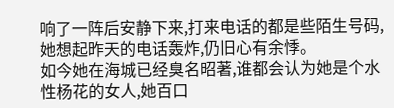响了一阵后安静下来,打来电话的都是些陌生号码,她想起昨天的电话轰炸,仍旧心有余悸。
如今她在海城已经臭名昭著,谁都会认为她是个水性杨花的女人,她百口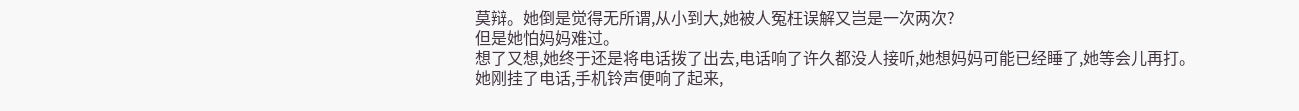莫辩。她倒是觉得无所谓,从小到大,她被人冤枉误解又岂是一次两次?
但是她怕妈妈难过。
想了又想,她终于还是将电话拨了出去,电话响了许久都没人接听,她想妈妈可能已经睡了,她等会儿再打。
她刚挂了电话,手机铃声便响了起来,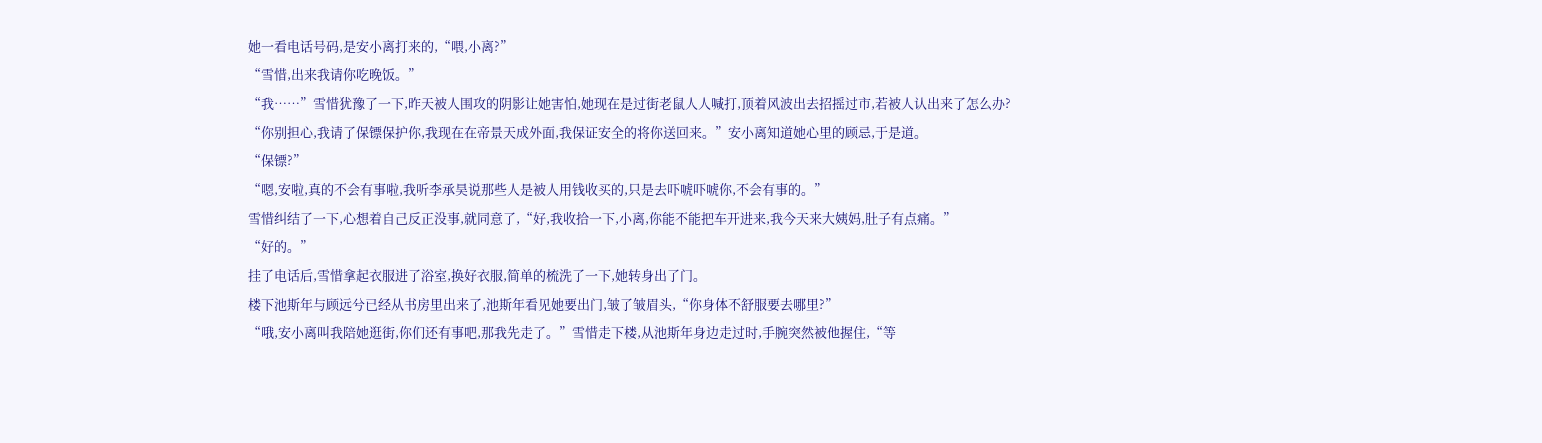她一看电话号码,是安小离打来的,“喂,小离?”
“雪惜,出来我请你吃晚饭。”
“我……”雪惜犹豫了一下,昨天被人围攻的阴影让她害怕,她现在是过街老鼠人人喊打,顶着风波出去招摇过市,若被人认出来了怎么办?
“你别担心,我请了保镖保护你,我现在在帝景天成外面,我保证安全的将你送回来。”安小离知道她心里的顾忌,于是道。
“保镖?”
“嗯,安啦,真的不会有事啦,我听李承昊说那些人是被人用钱收买的,只是去吓唬吓唬你,不会有事的。”
雪惜纠结了一下,心想着自己反正没事,就同意了,“好,我收拾一下,小离,你能不能把车开进来,我今天来大姨妈,肚子有点痛。”
“好的。”
挂了电话后,雪惜拿起衣服进了浴室,换好衣服,简单的梳洗了一下,她转身出了门。
楼下池斯年与顾远兮已经从书房里出来了,池斯年看见她要出门,皱了皱眉头,“你身体不舒服要去哪里?”
“哦,安小离叫我陪她逛街,你们还有事吧,那我先走了。”雪惜走下楼,从池斯年身边走过时,手腕突然被他握住,“等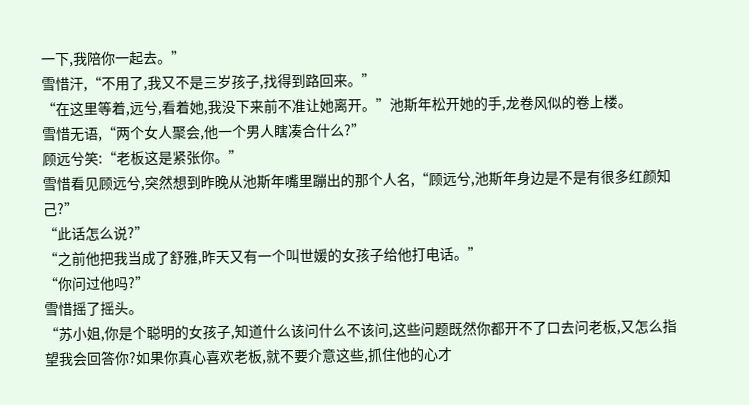一下,我陪你一起去。”
雪惜汗,“不用了,我又不是三岁孩子,找得到路回来。”
“在这里等着,远兮,看着她,我没下来前不准让她离开。”池斯年松开她的手,龙卷风似的卷上楼。
雪惜无语,“两个女人聚会,他一个男人瞎凑合什么?”
顾远兮笑:“老板这是紧张你。”
雪惜看见顾远兮,突然想到昨晚从池斯年嘴里蹦出的那个人名,“顾远兮,池斯年身边是不是有很多红颜知己?”
“此话怎么说?”
“之前他把我当成了舒雅,昨天又有一个叫世媛的女孩子给他打电话。”
“你问过他吗?”
雪惜摇了摇头。
“苏小姐,你是个聪明的女孩子,知道什么该问什么不该问,这些问题既然你都开不了口去问老板,又怎么指望我会回答你?如果你真心喜欢老板,就不要介意这些,抓住他的心才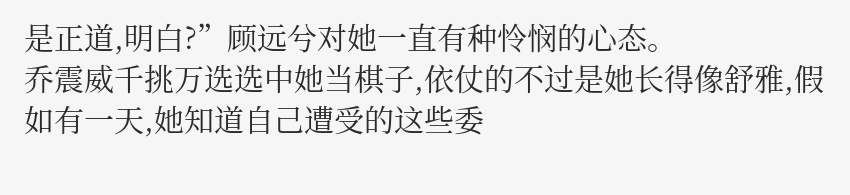是正道,明白?”顾远兮对她一直有种怜悯的心态。
乔震威千挑万选选中她当棋子,依仗的不过是她长得像舒雅,假如有一天,她知道自己遭受的这些委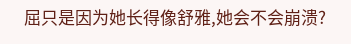屈只是因为她长得像舒雅,她会不会崩溃?